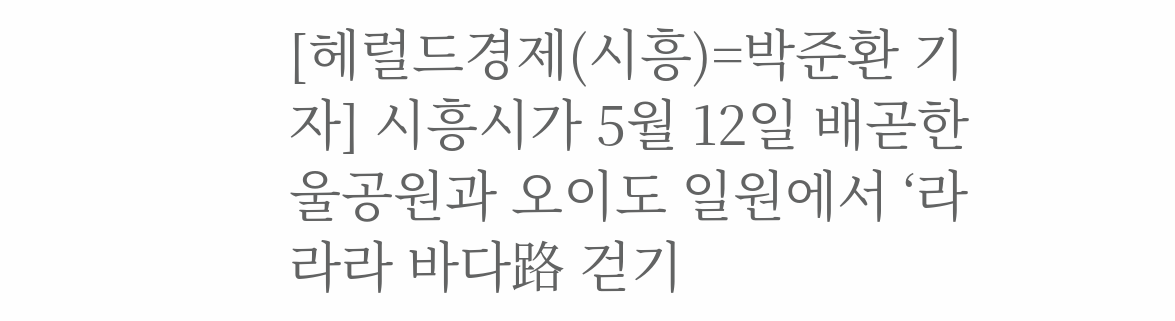[헤럴드경제(시흥)=박준환 기자] 시흥시가 5월 12일 배곧한울공원과 오이도 일원에서 ‘라라라 바다路 걷기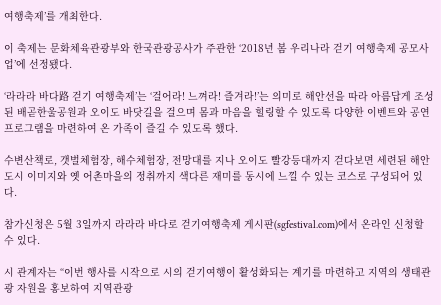여행축제’를 개최한다.

이 축제는 문화체육관광부와 한국관광공사가 주관한 ‘2018년 봄 우리나라 걷기 여행축제 공모사업’에 선정됐다.

‘라라라 바다路 걷기 여행축제’는 ‘걸어라! 느껴라! 즐겨라!’는 의미로 해안선을 따라 아름답게 조성된 배곧한울공원과 오이도 바닷길을 걸으며 몸과 마음을 힐링할 수 있도록 다양한 이벤트와 공연 프로그램을 마련하여 온 가족이 즐길 수 있도록 했다.

수변산책로, 갯벌체험장, 해수체험장, 전망대를 지나 오이도 빨강등대까지 걷다보면 세련된 해안도시 이미지와 옛 어촌마을의 정취까지 색다른 재미를 동시에 느낄 수 있는 코스로 구성되어 있다.

참가신청은 5월 3일까지 라라라 바다로 걷기여행축제 게시판(sgfestival.com)에서 온라인 신청할 수 있다.

시 관계자는 “이번 행사를 시작으로 시의 걷기여행이 활성화되는 계기를 마련하고 지역의 생태관광 자원을 홍보하여 지역관광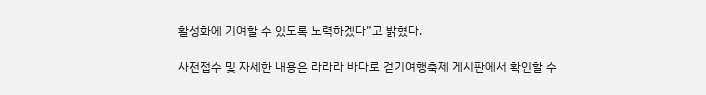활성화에 기여할 수 있도록 노력하겠다”고 밝혔다.

사전접수 및 자세한 내용은 라라라 바다로 걷기여행축제 게시판에서 확인할 수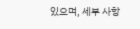있으며, 세부 사항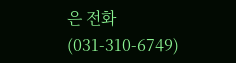은 전화(031-310-6749)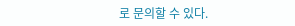로 문의할 수 있다.